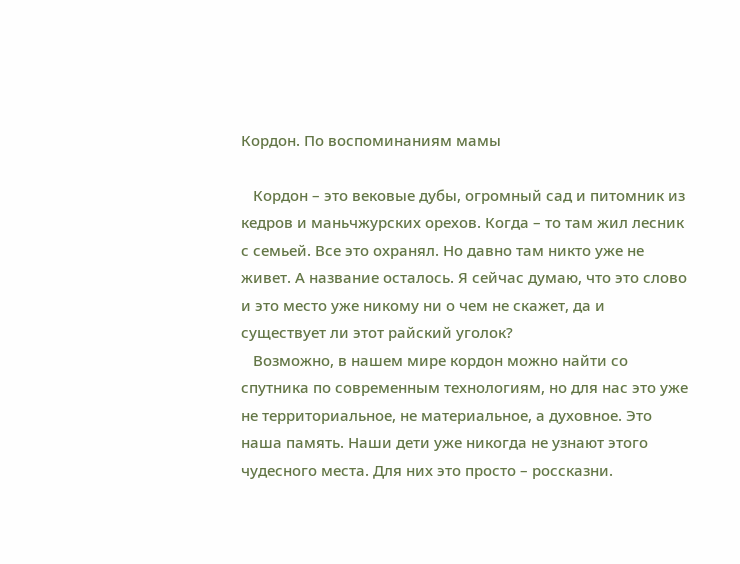Кордон. По воспоминаниям мамы

   Кордон – это вековые дубы, огромный сад и питомник из кедров и маньчжурских орехов. Когда – то там жил лесник с семьей. Все это охранял. Но давно там никто уже не живет. А название осталось. Я сейчас думаю, что это слово и это место уже никому ни о чем не скажет, да и существует ли этот райский уголок?
   Возможно, в нашем мире кордон можно найти со спутника по современным технологиям, но для нас это уже не территориальное, не материальное, а духовное. Это наша память. Наши дети уже никогда не узнают этого чудесного места. Для них это просто – россказни.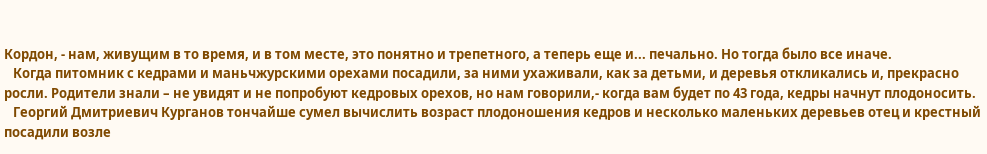Кордон, - нам, живущим в то время, и в том месте, это понятно и трепетного, а теперь еще и... печально. Но тогда было все иначе.
   Когда питомник с кедрами и маньчжурскими орехами посадили, за ними ухаживали, как за детьми, и деревья откликались и, прекрасно росли. Родители знали – не увидят и не попробуют кедровых орехов, но нам говорили,- когда вам будет по 43 года, кедры начнут плодоносить.
   Георгий Дмитриевич Курганов тончайше сумел вычислить возраст плодоношения кедров и несколько маленьких деревьев отец и крестный посадили возле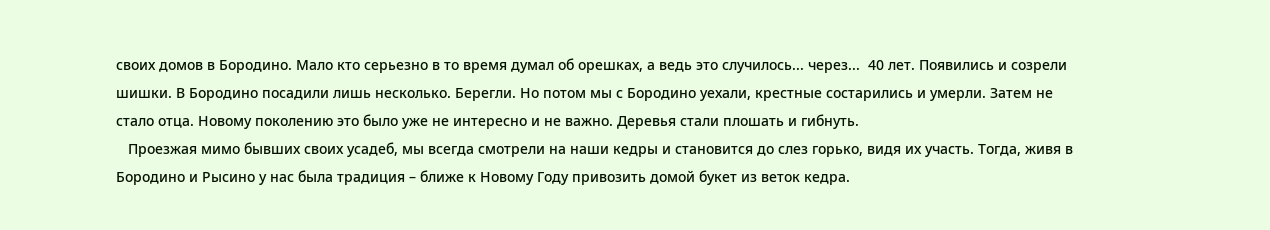своих домов в Бородино. Мало кто серьезно в то время думал об орешках, а ведь это случилось... через...  40 лет. Появились и созрели шишки. В Бородино посадили лишь несколько. Берегли. Но потом мы с Бородино уехали, крестные состарились и умерли. Затем не стало отца. Новому поколению это было уже не интересно и не важно. Деревья стали плошать и гибнуть.
   Проезжая мимо бывших своих усадеб, мы всегда смотрели на наши кедры и становится до слез горько, видя их участь. Тогда, живя в Бородино и Рысино у нас была традиция – ближе к Новому Году привозить домой букет из веток кедра.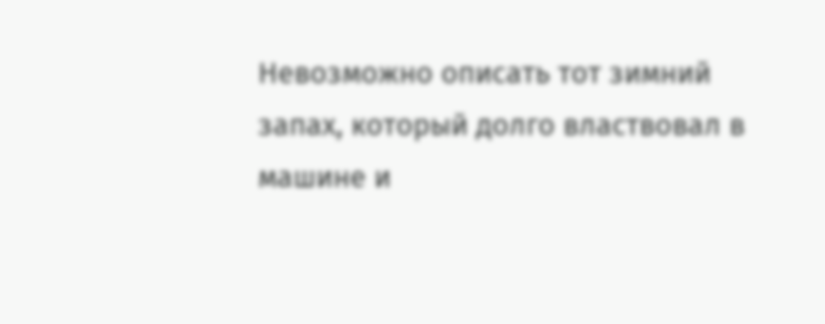Невозможно описать тот зимний запах, который долго властвовал в машине и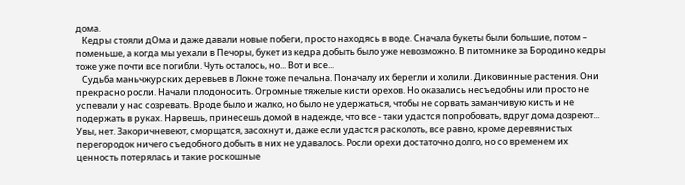дома.
   Кедры стояли дОма и даже давали новые побеги, просто находясь в воде. Сначала букеты были большие, потом – поменьше, а когда мы уехали в Печоры, букет из кедра добыть было уже невозможно. В питомнике за Бородино кедры тоже уже почти все погибли. Чуть осталось, но... Вот и все...
   Судьба маньчжурских деревьев в Локне тоже печальна. Поначалу их берегли и холили. Диковинные растения. Они прекрасно росли. Начали плодоносить. Огромные тяжелые кисти орехов. Но оказались несъедобны или просто не успевали у нас созревать. Вроде было и жалко, но было не удержаться, чтобы не сорвать заманчивую кисть и не подержать в руках. Нарвешь, принесешь домой в надежде, что все - таки удастся попробовать, вдруг дома дозреют... Увы, нет. Закоричневеют, сморщатся, засохнут и, даже если удастся расколоть, все равно, кроме деревянистых перегородок ничего съедобного добыть в них не удавалось. Росли орехи достаточно долго, но со временем их ценность потерялась и такие роскошные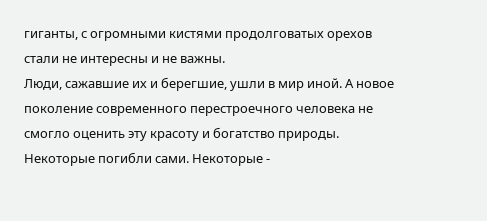гиганты, с огромными кистями продолговатых орехов стали не интересны и не важны.
Люди, сажавшие их и берегшие, ушли в мир иной. А новое поколение современного перестроечного человека не смогло оценить эту красоту и богатство природы. Некоторые погибли сами. Некоторые -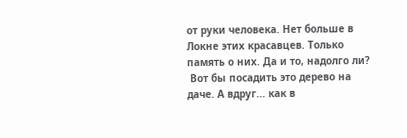от руки человека. Нет больше в Локне этих красавцев. Только память о них. Да и то, надолго ли?
 Вот бы посадить это дерево на даче. А вдруг... как в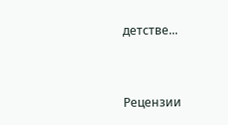детстве...


Рецензии